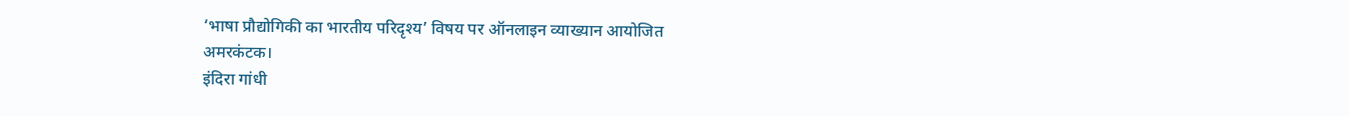‘भाषा प्रौद्योगिकी का भारतीय परिदृश्य’ विषय पर ऑनलाइन व्याख्यान आयोजित
अमरकंटक।
इंदिरा गांधी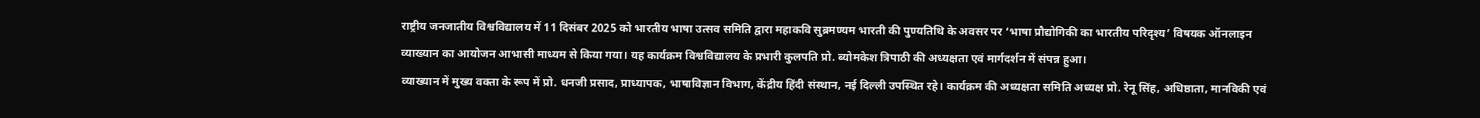राष्ट्रीय जनजातीय विश्वविद्यालय में 11 दिसंबर 2025 को भारतीय भाषा उत्सव समिति द्वारा महाकवि सुब्रमण्यम भारती की पुण्यतिथि के अवसर पर ‘भाषा प्रौद्योगिकी का भारतीय परिदृश्य’ विषयक ऑनलाइन व्याख्यान का आयोजन आभासी माध्यम से किया गया। यह कार्यक्रम विश्वविद्यालय के प्रभारी कुलपति प्रो. ब्योमकेश त्रिपाठी की अध्यक्षता एवं मार्गदर्शन में संपन्न हुआ।
व्याख्यान में मुख्य वक्ता के रूप में प्रो. धनजी प्रसाद, प्राध्यापक, भाषाविज्ञान विभाग, केंद्रीय हिंदी संस्थान, नई दिल्ली उपस्थित रहे। कार्यक्रम की अध्यक्षता समिति अध्यक्ष प्रो. रेनू सिंह, अधिष्ठाता, मानविकी एवं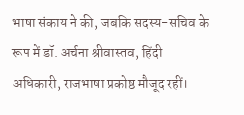भाषा संकाय ने की, जबकि सदस्य-सचिव के रूप में डॉ. अर्चना श्रीवास्तव, हिंदी अधिकारी, राजभाषा प्रकोष्ठ मौजूद रहीं।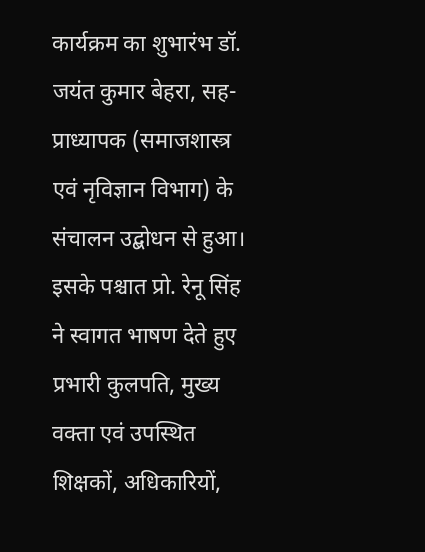कार्यक्रम का शुभारंभ डॉ. जयंत कुमार बेहरा, सह-प्राध्यापक (समाजशास्त्र एवं नृविज्ञान विभाग) के संचालन उद्बोधन से हुआ। इसके पश्चात प्रो. रेनू सिंह ने स्वागत भाषण देते हुए प्रभारी कुलपति, मुख्य वक्ता एवं उपस्थित शिक्षकों, अधिकारियों,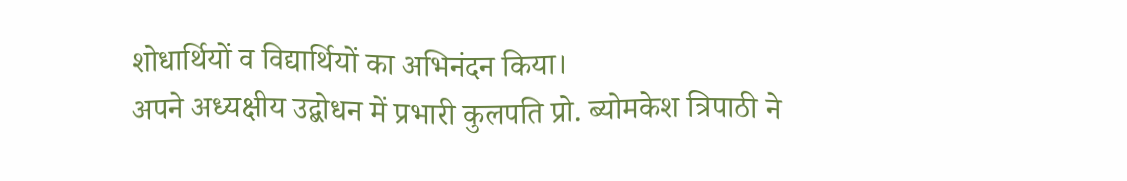शोधार्थियों व विद्यार्थियों का अभिनंदन किया।
अपने अध्यक्षीय उद्बोधन में प्रभारी कुलपति प्रो. ब्योमकेश त्रिपाठी ने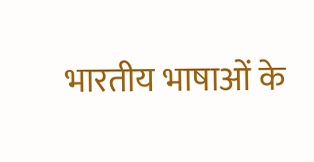भारतीय भाषाओं के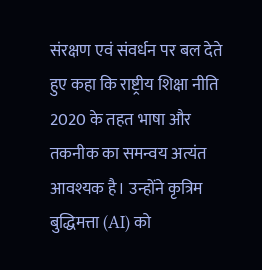संरक्षण एवं संवर्धन पर बल देते हुए कहा कि राष्ट्रीय शिक्षा नीति 2020 के तहत भाषा और तकनीक का समन्वय अत्यंत आवश्यक है। उन्होंने कृत्रिम बुद्धिमत्ता (AI) को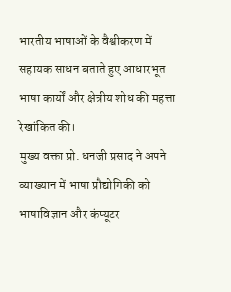भारतीय भाषाओं के वैश्वीकरण में सहायक साधन बताते हुए आधारभूत भाषा कार्यों और क्षेत्रीय शोध की महत्ता रेखांकित की।
मुख्य वक्ता प्रो. धनजी प्रसाद ने अपने व्याख्यान में भाषा प्रौद्योगिकी को भाषाविज्ञान और कंप्यूटर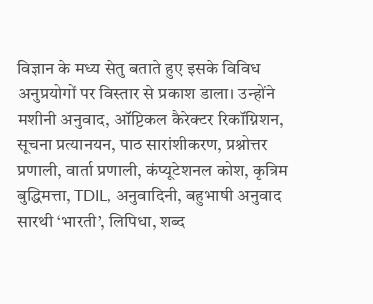विज्ञान के मध्य सेतु बताते हुए इसके विविध अनुप्रयोगों पर विस्तार से प्रकाश डाला। उन्होंने मशीनी अनुवाद, ऑप्टिकल कैरेक्टर रिकॉग्निशन, सूचना प्रत्यानयन, पाठ सारांशीकरण, प्रश्नोत्तर प्रणाली, वार्ता प्रणाली, कंप्यूटेशनल कोश, कृत्रिम बुद्धिमत्ता, TDIL, अनुवादिनी, बहुभाषी अनुवाद सारथी ‘भारती’, लिपिधा, शब्द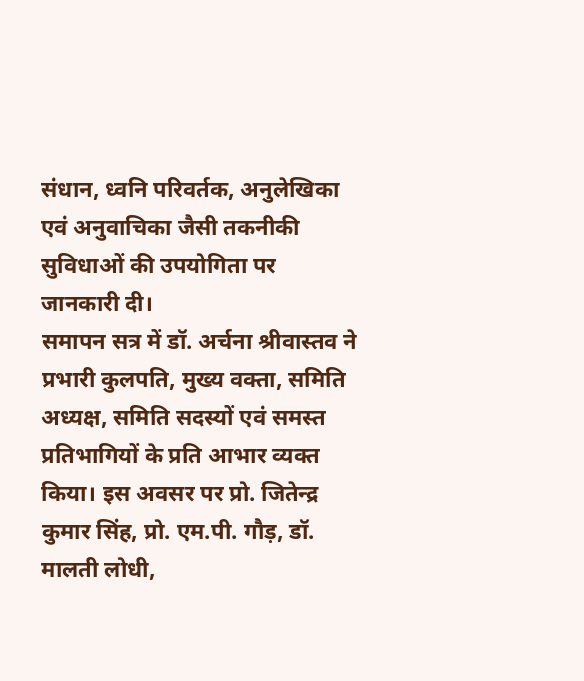संधान, ध्वनि परिवर्तक, अनुलेखिका एवं अनुवाचिका जैसी तकनीकी सुविधाओं की उपयोगिता पर जानकारी दी।
समापन सत्र में डॉ. अर्चना श्रीवास्तव ने प्रभारी कुलपति, मुख्य वक्ता, समिति अध्यक्ष, समिति सदस्यों एवं समस्त प्रतिभागियों के प्रति आभार व्यक्त किया। इस अवसर पर प्रो. जितेन्द्र कुमार सिंह, प्रो. एम.पी. गौड़, डॉ. मालती लोधी,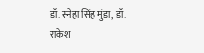डॉ. स्नेहा सिंह मुंडा, डॉ. राकेश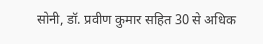सोनी, डॉ. प्रवीण कुमार सहित 30 से अधिक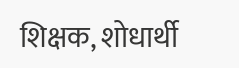शिक्षक, शोधार्थी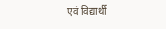एवं विद्यार्थी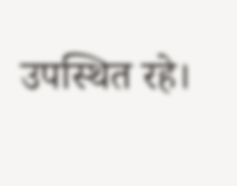उपस्थित रहे।